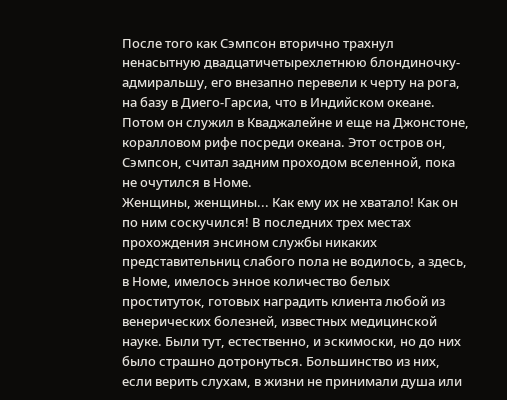После того как Сэмпсон вторично трахнул ненасытную двадцатичетырехлетнюю блондиночку-адмиральшу, его внезапно перевели к черту на рога, на базу в Диего-Гарсиа, что в Индийском океане. Потом он служил в Кваджалейне и еще на Джонстоне, коралловом рифе посреди океана. Этот остров он, Сэмпсон, считал задним проходом вселенной, пока не очутился в Номе.
Женщины, женщины... Как ему их не хватало! Как он по ним соскучился! В последних трех местах прохождения энсином службы никаких представительниц слабого пола не водилось, а здесь, в Номе, имелось энное количество белых проституток, готовых наградить клиента любой из венерических болезней, известных медицинской науке. Были тут, естественно, и эскимоски, но до них было страшно дотронуться. Большинство из них, если верить слухам, в жизни не принимали душа или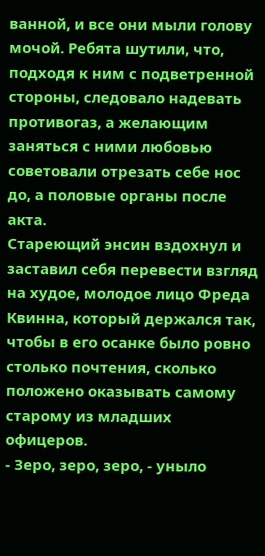ванной, и все они мыли голову мочой. Ребята шутили, что, подходя к ним с подветренной стороны, следовало надевать противогаз, а желающим заняться с ними любовью советовали отрезать себе нос до, а половые органы после акта.
Стареющий энсин вздохнул и заставил себя перевести взгляд на худое, молодое лицо Фреда Квинна, который держался так, чтобы в его осанке было ровно столько почтения, сколько положено оказывать самому старому из младших офицеров.
- Зеро, зеро, зеро, - уныло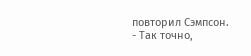повторил Сэмпсон.
- Так точно,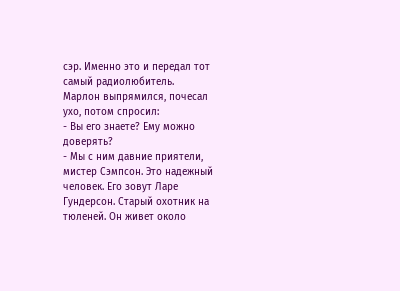сэр. Именно это и передал тот самый радиолюбитель.
Марлон выпрямился, почесал ухо, потом спросил:
- Вы его знаете? Ему можно доверять?
- Мы с ним давние приятели, мистер Сэмпсон. Это надежный человек. Его зовут Ларе Гундерсон. Старый охотник на тюленей. Он живет около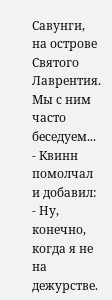Савунги, на острове Святого Лаврентия. Мы с ним часто беседуем... - Квинн помолчал и добавил: - Ну, конечно, когда я не на дежурстве.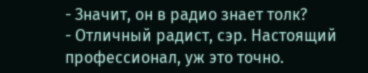- Значит, он в радио знает толк?
- Отличный радист, сэр. Настоящий профессионал, уж это точно.